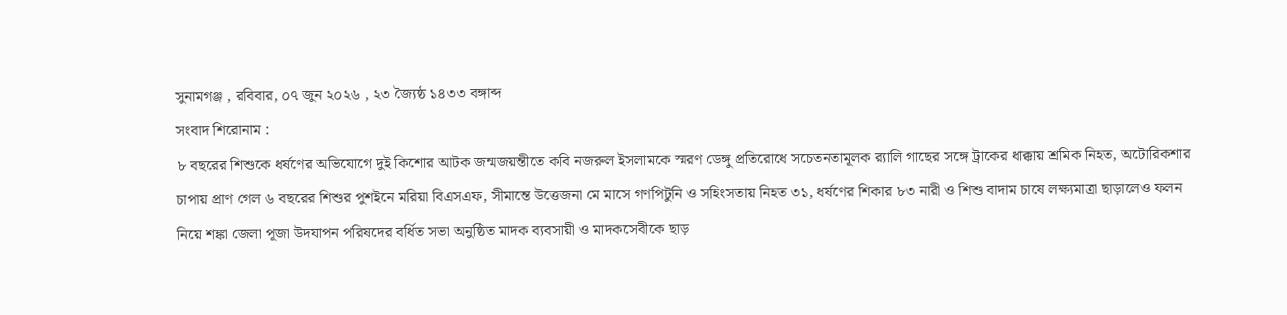সুনামগঞ্জ , রবিবার, ০৭ জুন ২০২৬ , ২৩ জ্যৈষ্ঠ ১৪৩৩ বঙ্গাব্দ
সংবাদ শিরোনাম :
৮ বছরের শিশুকে ধর্ষণের অভিযোগে দুই কিশোর আটক জন্মজয়ন্তীতে কবি নজরুল ইসলামকে স্মরণ ডেঙ্গু প্রতিরোধে সচেতনতামূলক র‌্যালি গাছের সঙ্গে ট্রাকের ধাক্কায় শ্রমিক নিহত, অটোরিকশার চাপায় প্রাণ গেল ৬ বছরের শিশুর পুশইনে মরিয়া বিএসএফ, সীমান্তে উত্তেজনা মে মাসে গণপিটুনি ও সহিংসতায় নিহত ৩১, ধর্ষণের শিকার ৮৩ নারী ও শিশু বাদাম চাষে লক্ষ্যমাত্রা ছাড়ালেও ফলন নিয়ে শঙ্কা জেলা পূজা উদযাপন পরিষদের বর্ধিত সভা অনুষ্ঠিত মাদক ব্যবসায়ী ও মাদকসেবীকে ছাড়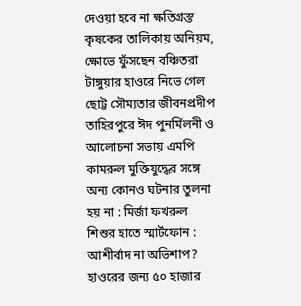দেওয়া হবে না ক্ষতিগ্রস্ত কৃষকের তালিকায় অনিয়ম, ক্ষোভে ফুঁসছেন বঞ্চিতরা টাঙ্গুয়ার হাওরে নিভে গেল ছোট্ট সৌম্যতার জীবনপ্রদীপ তাহিরপুরে ঈদ পুনর্মিলনী ও আলোচনা সভায় এমপি কামরুল মুক্তিযুদ্ধের সঙ্গে অন্য কোনও ঘটনার তুলনা হয় না : মির্জা ফখরুল শিশুর হাতে স্মার্টফোন : আশীর্বাদ না অভিশাপ? হাওরের জন্য ৫০ হাজার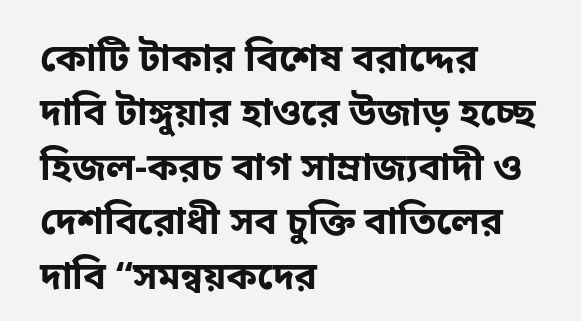কোটি টাকার বিশেষ বরাদ্দের দাবি টাঙ্গুয়ার হাওরে উজাড় হচ্ছে হিজল-করচ বাগ সাম্রাজ্যবাদী ও দেশবিরোধী সব চুক্তি বাতিলের দাবি “সমন্বয়কদের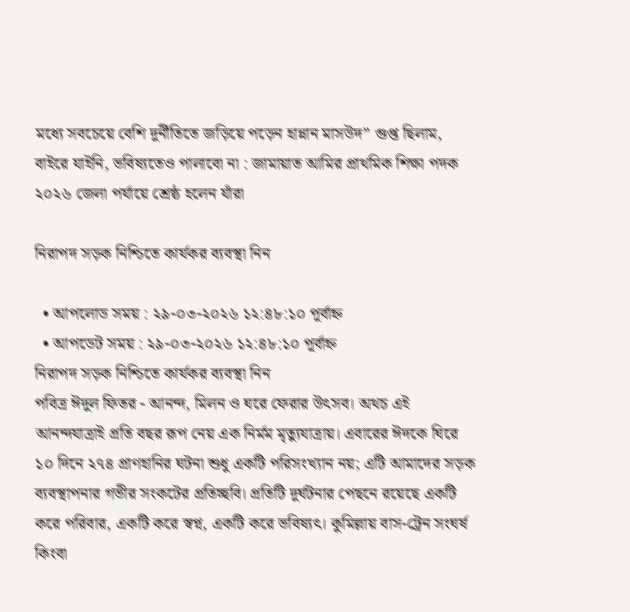মধ্যে সবচেয়ে বেশি দুর্নীতিতে জড়িয়ে পড়েন হান্নান মাসউদ” গুপ্ত ছিলাম, বাইরে যাইনি, ভবিষ্যতেও পালাবো না : জামায়াত আমির প্রাথমিক শিক্ষা পদক ২০২৬ জেলা পর্যায়ে শ্রেষ্ঠ হলেন যাঁরা

নিরাপদ সড়ক নিশ্চিতে কার্যকর ব্যবস্থা নিন

  • আপলোড সময় : ২৯-০৩-২০২৬ ১২:৪৮:১০ পূর্বাহ্ন
  • আপডেট সময় : ২৯-০৩-২০২৬ ১২:৪৮:১০ পূর্বাহ্ন
নিরাপদ সড়ক নিশ্চিতে কার্যকর ব্যবস্থা নিন
পবিত্র ঈদুল ফিতর - আনন্দ, মিলন ও ঘরে ফেরার উৎসব। অথচ এই আনন্দযাত্রাই প্রতি বছর রূপ নেয় এক নির্মম মৃত্যুযাত্রায়। এবারের ঈদকে ঘিরে ১০ দিনে ২৭৪ প্রাণহানির ঘটনা শুধু একটি পরিসংখ্যান নয়; এটি আমাদের সড়ক ব্যবস্থাপনার গভীর সংকটের প্রতিচ্ছবি। প্রতিটি দুর্ঘটনার পেছনে রয়েছে একটি করে পরিবার, একটি করে স্বপ্ন, একটি করে ভবিষ্যৎ। কুমিল্লায় বাস-ট্রেন সংঘর্ষ কিংবা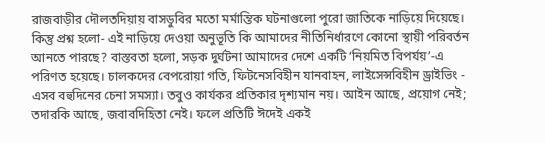রাজবাড়ীর দৌলতদিয়ায় বাসডুবির মতো মর্মান্তিক ঘটনাগুলো পুরো জাতিকে নাড়িয়ে দিয়েছে। কিন্তু প্রশ্ন হলো- এই নাড়িয়ে দেওয়া অনুভূতি কি আমাদের নীতিনির্ধারণে কোনো স্থায়ী পরিবর্তন আনতে পারছে? বাস্তবতা হলো, সড়ক দুর্ঘটনা আমাদের দেশে একটি ‘নিয়মিত বিপর্যয়’-এ পরিণত হয়েছে। চালকদের বেপরোয়া গতি, ফিটনেসবিহীন যানবাহন, লাইসেন্সবিহীন ড্রাইভিং - এসব বহুদিনের চেনা সমস্যা। তবুও কার্যকর প্রতিকার দৃশ্যমান নয়। আইন আছে, প্রয়োগ নেই; তদারকি আছে, জবাবদিহিতা নেই। ফলে প্রতিটি ঈদেই একই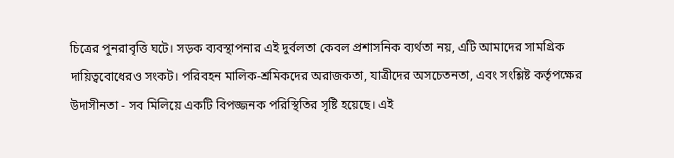চিত্রের পুনরাবৃত্তি ঘটে। সড়ক ব্যবস্থাপনার এই দুর্বলতা কেবল প্রশাসনিক ব্যর্থতা নয়, এটি আমাদের সামগ্রিক দায়িত্ববোধেরও সংকট। পরিবহন মালিক-শ্রমিকদের অরাজকতা, যাত্রীদের অসচেতনতা, এবং সংশ্লিষ্ট কর্তৃপক্ষের উদাসীনতা - সব মিলিয়ে একটি বিপজ্জনক পরিস্থিতির সৃষ্টি হয়েছে। এই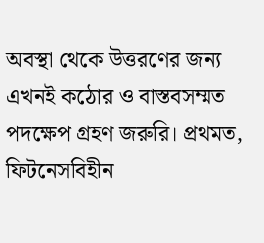অবস্থা থেকে উত্তরণের জন্য এখনই কঠোর ও বাস্তবসম্মত পদক্ষেপ গ্রহণ জরুরি। প্রথমত, ফিটনেসবিহীন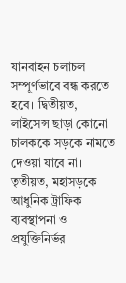যানবাহন চলাচল সম্পূর্ণভাবে বন্ধ করতে হবে। দ্বিতীয়ত, লাইসেন্স ছাড়া কোনো চালককে সড়কে নামতে দেওয়া যাবে না। তৃতীয়ত, মহাসড়কে আধুনিক ট্রাফিক ব্যবস্থাপনা ও প্রযুক্তিনির্ভর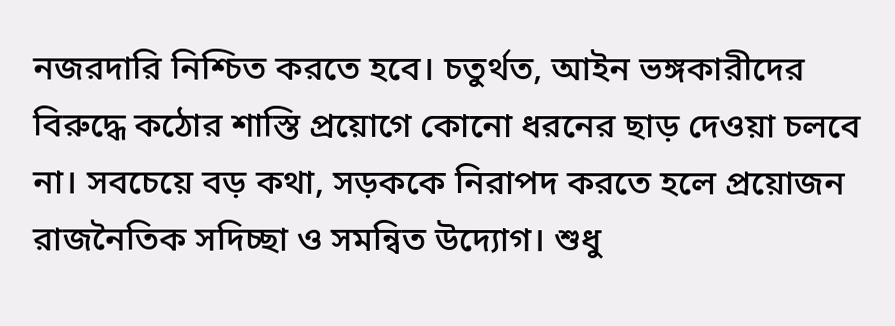নজরদারি নিশ্চিত করতে হবে। চতুর্থত, আইন ভঙ্গকারীদের বিরুদ্ধে কঠোর শাস্তি প্রয়োগে কোনো ধরনের ছাড় দেওয়া চলবে না। সবচেয়ে বড় কথা, সড়ককে নিরাপদ করতে হলে প্রয়োজন রাজনৈতিক সদিচ্ছা ও সমন্বিত উদ্যোগ। শুধু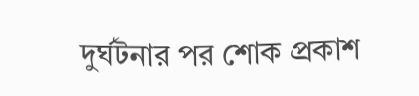দুর্ঘটনার পর শোক প্রকাশ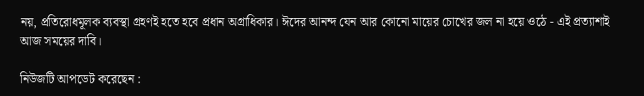নয়, প্রতিরোধমূলক ব্যবস্থা গ্রহণই হতে হবে প্রধান অগ্রাধিকার। ঈদের আনন্দ যেন আর কোনো মায়ের চোখের জল না হয়ে ওঠে - এই প্রত্যাশাই আজ সময়ের দাবি।

নিউজটি আপডেট করেছেন :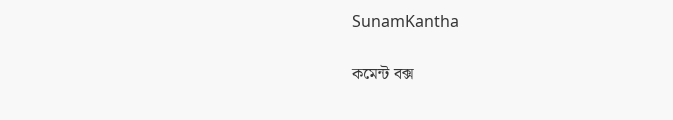SunamKantha

কমেন্ট বক্স